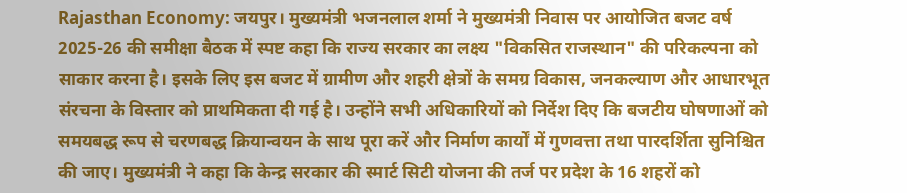Rajasthan Economy: जयपुर। मुख्यमंत्री भजनलाल शर्मा ने मुख्यमंत्री निवास पर आयोजित बजट वर्ष 2025-26 की समीक्षा बैठक में स्पष्ट कहा कि राज्य सरकार का लक्ष्य "विकसित राजस्थान" की परिकल्पना को साकार करना है। इसके लिए इस बजट में ग्रामीण और शहरी क्षेत्रों के समग्र विकास, जनकल्याण और आधारभूत संरचना के विस्तार को प्राथमिकता दी गई है। उन्होंने सभी अधिकारियों को निर्देश दिए कि बजटीय घोषणाओं को समयबद्ध रूप से चरणबद्ध क्रियान्वयन के साथ पूरा करें और निर्माण कार्यों में गुणवत्ता तथा पारदर्शिता सुनिश्चित की जाए। मुख्यमंत्री ने कहा कि केन्द्र सरकार की स्मार्ट सिटी योजना की तर्ज पर प्रदेश के 16 शहरों को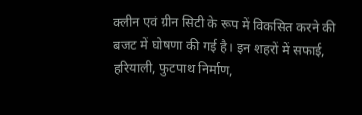क्लीन एवं ग्रीन सिटी के रूप में विकसित करने की बजट में घोषणा की गई है। इन शहरों में सफाई, हरियाली, फुटपाथ निर्माण,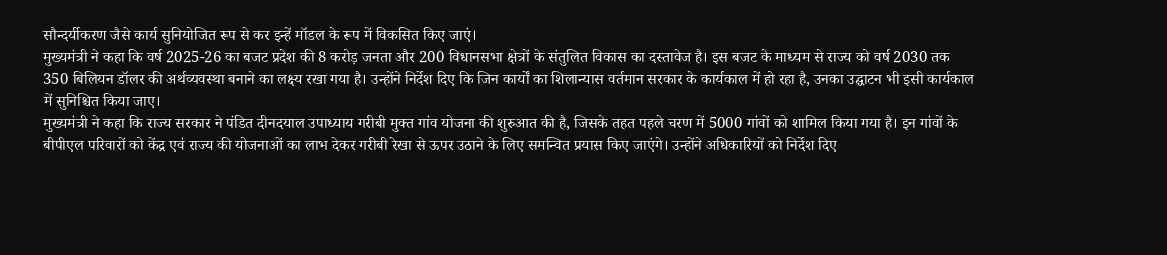सौन्दर्यीकरण जैसे कार्य सुनियोजित रूप से कर इन्हें मॉडल के रूप में विकसित किए जाएं।
मुख्यमंत्री ने कहा कि वर्ष 2025-26 का बजट प्रदेश की 8 करोड़ जनता और 200 विधानसभा क्षेत्रों के संतुलित विकास का दस्तावेज है। इस बजट के माध्यम से राज्य को वर्ष 2030 तक 350 बिलियन डॉलर की अर्थव्यवस्था बनाने का लक्ष्य रखा गया है। उन्होंने निर्देश दिए कि जिन कार्यों का शिलान्यास वर्तमान सरकार के कार्यकाल में हो रहा है, उनका उद्घाटन भी इसी कार्यकाल में सुनिश्चित किया जाए।
मुख्यमंत्री ने कहा कि राज्य सरकार ने पंडित दीनदयाल उपाध्याय गरीबी मुक्त गांव योजना की शुरुआत की है, जिसके तहत पहले चरण में 5000 गांवों को शामिल किया गया है। इन गांवों के बीपीएल परिवारों को केंद्र एवं राज्य की योजनाओं का लाभ देकर गरीबी रेखा से ऊपर उठाने के लिए समन्वित प्रयास किए जाएंगे। उन्होंने अधिकारियों को निर्देश दिए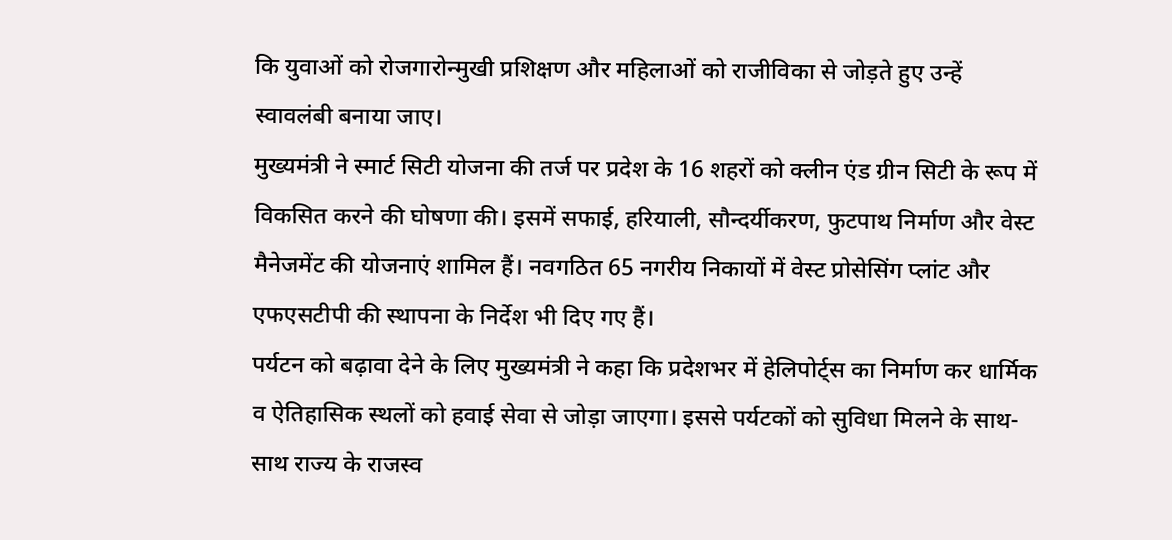कि युवाओं को रोजगारोन्मुखी प्रशिक्षण और महिलाओं को राजीविका से जोड़ते हुए उन्हें स्वावलंबी बनाया जाए।
मुख्यमंत्री ने स्मार्ट सिटी योजना की तर्ज पर प्रदेश के 16 शहरों को क्लीन एंड ग्रीन सिटी के रूप में विकसित करने की घोषणा की। इसमें सफाई, हरियाली, सौन्दर्यीकरण, फुटपाथ निर्माण और वेस्ट मैनेजमेंट की योजनाएं शामिल हैं। नवगठित 65 नगरीय निकायों में वेस्ट प्रोसेसिंग प्लांट और एफएसटीपी की स्थापना के निर्देश भी दिए गए हैं।
पर्यटन को बढ़ावा देने के लिए मुख्यमंत्री ने कहा कि प्रदेशभर में हेलिपोर्ट्स का निर्माण कर धार्मिक व ऐतिहासिक स्थलों को हवाई सेवा से जोड़ा जाएगा। इससे पर्यटकों को सुविधा मिलने के साथ-साथ राज्य के राजस्व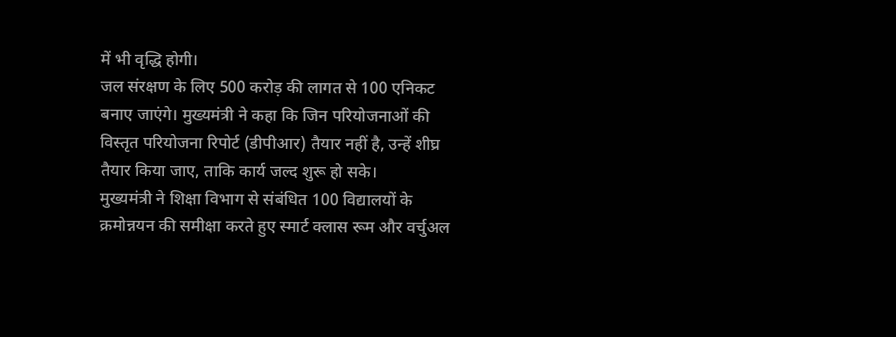में भी वृद्धि होगी।
जल संरक्षण के लिए 500 करोड़ की लागत से 100 एनिकट बनाए जाएंगे। मुख्यमंत्री ने कहा कि जिन परियोजनाओं की विस्तृत परियोजना रिपोर्ट (डीपीआर) तैयार नहीं है, उन्हें शीघ्र तैयार किया जाए, ताकि कार्य जल्द शुरू हो सके।
मुख्यमंत्री ने शिक्षा विभाग से संबंधित 100 विद्यालयों के क्रमोन्नयन की समीक्षा करते हुए स्मार्ट क्लास रूम और वर्चुअल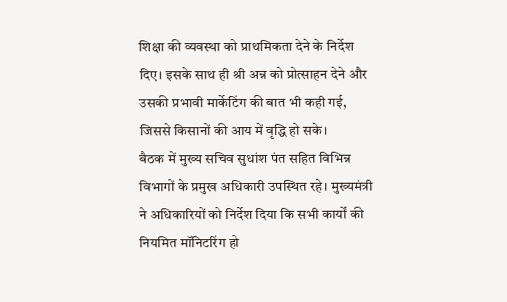शिक्षा की व्यवस्था को प्राथमिकता देने के निर्देश दिए। इसके साथ ही श्री अन्न को प्रोत्साहन देने और उसकी प्रभावी मार्केटिंग की बात भी कही गई, जिससे किसानों की आय में वृद्धि हो सके।
बैठक में मुख्य सचिव सुधांश पंत सहित विभिन्न विभागों के प्रमुख अधिकारी उपस्थित रहे। मुख्यमंत्री ने अधिकारियों को निर्देश दिया कि सभी कार्यों की नियमित मॉनिटरिंग हो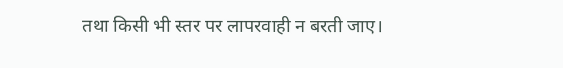तथा किसी भी स्तर पर लापरवाही न बरती जाए।